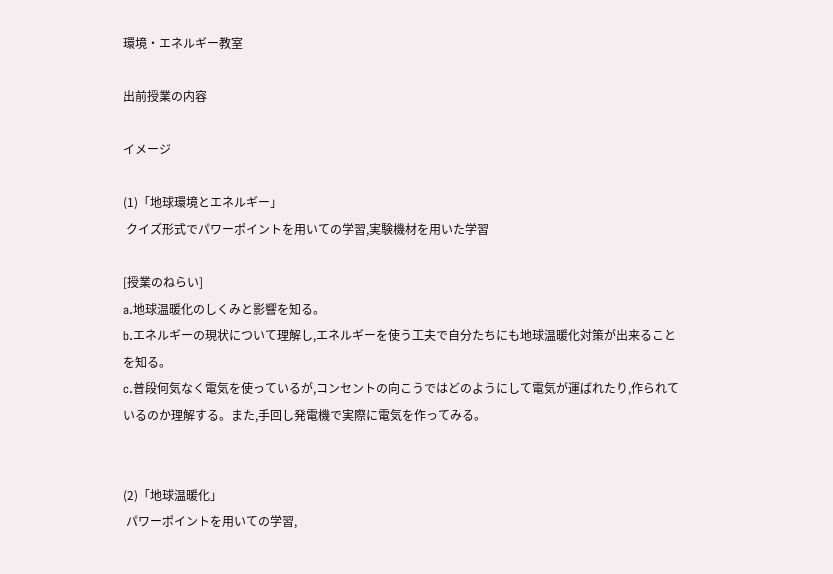環境・エネルギー教室

出前授業の内容

イメージ

(1)「地球環境とエネルギー」
 クイズ形式でパワーポイントを用いての学習,実験機材を用いた学習

[授業のねらい]
a.地球温暖化のしくみと影響を知る。
b.エネルギーの現状について理解し,エネルギーを使う工夫で自分たちにも地球温暖化対策が出来ることを知る。
c.普段何気なく電気を使っているが,コンセントの向こうではどのようにして電気が運ばれたり,作られているのか理解する。また,手回し発電機で実際に電気を作ってみる。


(2)「地球温暖化」
 パワーポイントを用いての学習,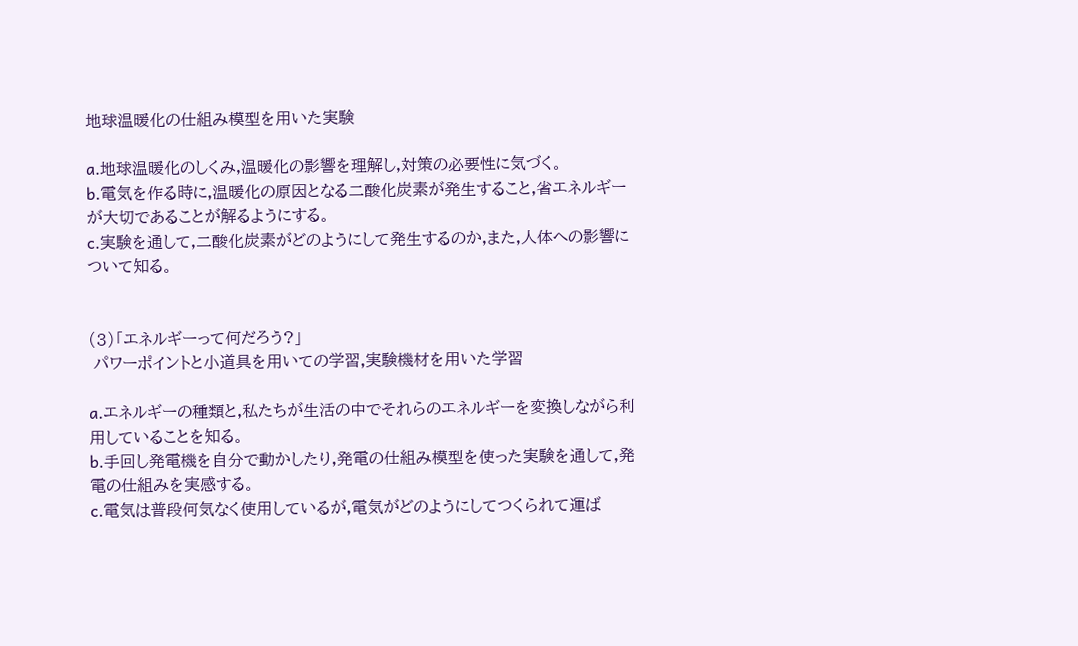地球温暖化の仕組み模型を用いた実験

a.地球温暖化のしくみ,温暖化の影響を理解し,対策の必要性に気づく。
b.電気を作る時に,温暖化の原因となる二酸化炭素が発生すること,省エネルギーが大切であることが解るようにする。
c.実験を通して,二酸化炭素がどのようにして発生するのか,また,人体への影響について知る。


(3)「エネルギーって何だろう?」
 パワーポイントと小道具を用いての学習,実験機材を用いた学習

a.エネルギーの種類と,私たちが生活の中でそれらのエネルギーを変換しながら利用していることを知る。
b.手回し発電機を自分で動かしたり,発電の仕組み模型を使った実験を通して,発電の仕組みを実感する。
c.電気は普段何気なく使用しているが,電気がどのようにしてつくられて運ば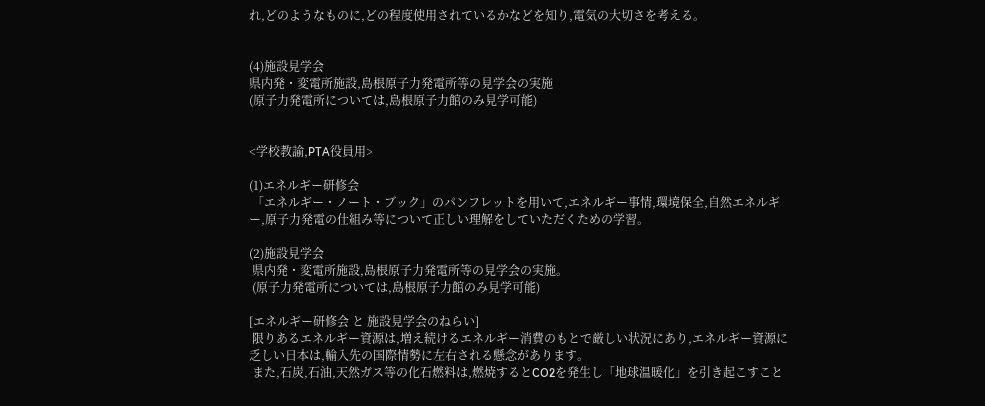れ,どのようなものに,どの程度使用されているかなどを知り,電気の大切さを考える。


(4)施設見学会
県内発・変電所施設,島根原子力発電所等の見学会の実施
(原子力発電所については,島根原子力館のみ見学可能)


<学校教諭,PTA役員用>

(1)エネルギー研修会
 「エネルギー・ノート・ブック」のパンフレットを用いて,エネルギー事情,環境保全,自然エネルギー,原子力発電の仕組み等について正しい理解をしていただくための学習。

(2)施設見学会
 県内発・変電所施設,島根原子力発電所等の見学会の実施。
 (原子力発電所については,島根原子力館のみ見学可能)

[エネルギー研修会 と 施設見学会のねらい]
 限りあるエネルギー資源は,増え続けるエネルギー消費のもとで厳しい状況にあり,エネルギー資源に乏しい日本は,輸入先の国際情勢に左右される懸念があります。
 また,石炭,石油,天然ガス等の化石燃料は,燃焼するとCO2を発生し「地球温暖化」を引き起こすこと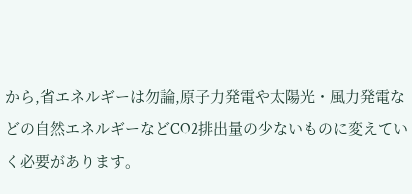から,省エネルギーは勿論,原子力発電や太陽光・風力発電などの自然エネルギーなどCO2排出量の少ないものに変えていく必要があります。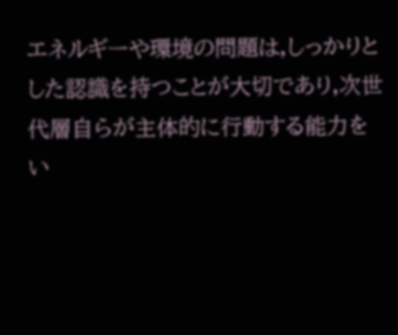エネルギーや環境の問題は,しっかりとした認識を持つことが大切であり,次世代層自らが主体的に行動する能力をい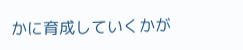かに育成していくかが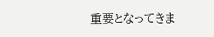重要となってきま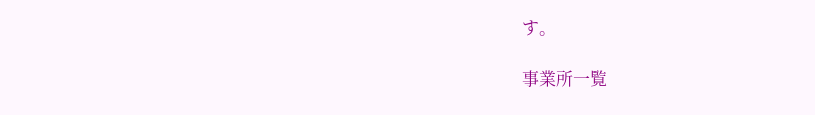す。

事業所一覧